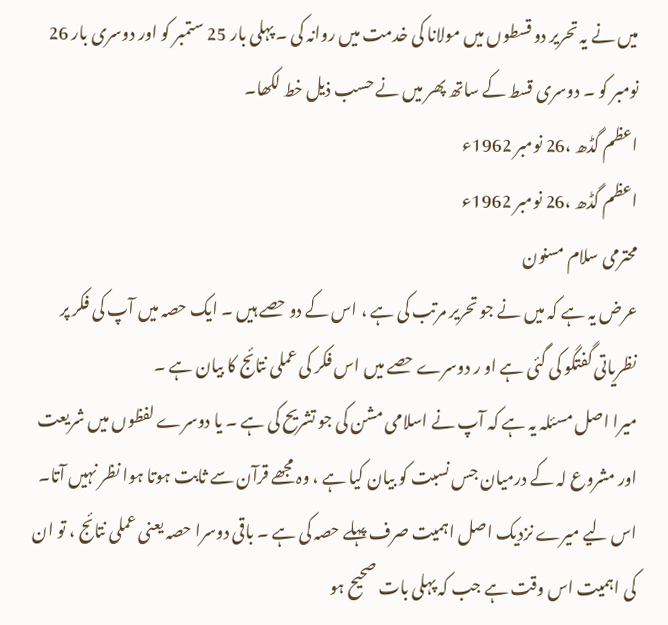میں نے یہ تحریر دو قسطوں میں مولانا کی خدمت میں روانہ کی ۔ پہلی بار 25 ستمبر کو اور دوسری بار 26 نومبر کو ۔ دوسری قسط کے ساتھ پھر میں نے حسب ذیل خط لکھا۔
اعظم گڈھ ،26 نومبر 1962ء
اعظم گڈھ ،26 نومبر 1962ء
محترمی سلام مسنون
عرض یہ ہے کہ میں نے جو تحریر مرتب کی ہے ، اس کے دو حصے ہیں ۔ ایک حصہ میں آپ کی فکر پر نظریاتی گفتگو کی گئی ہے او ر دوسرے حصے میں اس فکر کی عملی نتائج کا بیان ہے ۔
میرا اصل مسئلہ یہ ہے کہ آپ نے اسلامی مشن کی جو تشریح کی ہے ۔ یا دوسرے لفظوں میں شریعت اور مشروع لہ کے درمیان جس نسبت کو بیان کیا ہے ، وہ مجھے قرآن سے ثابت ہوتا ہوا نظر نہیں آتا۔ اس لیے میرے نزدیک اصل اہمیت صرف پہلے حصہ کی ہے ۔ باقی دوسرا حصہ یعنی عملی نتائج ، تو ان کی اہمیت اس وقت ہے جب کہ پہلی بات صحیح ہو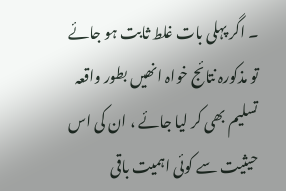۔ اگر پہلی بات غلط ثابت ہو جائے تو مذکورہ نتائج خواہ انھیں بطور واقعہ تسلیم بھی کر لیا جائے ، ان کی اس حیثیت سے کوئی اہمیت باقی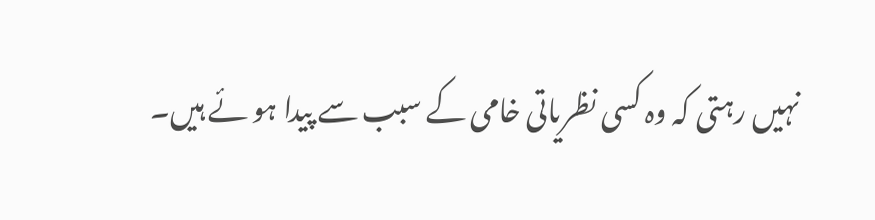نہیں رہتی کہ وہ کسی نظریاتی خامی کے سبب سے پیدا ہو ئے ہیں۔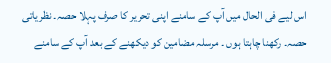اس لیے فی الحال میں آپ کے سامنے اپنی تحریر کا صرف پہلا حصہ۔ نظریاتی حصہ۔ رکھنا چاہتا ہوں ۔ مرسلہ مضامین کو دیکھنے کے بعد آپ کے سامنے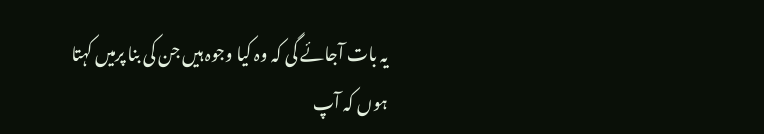یہ بات آجائے گی کہ وہ کیا وجوہ ہیں جن کی بنا پرمیں کہتا ہوں کہ آپ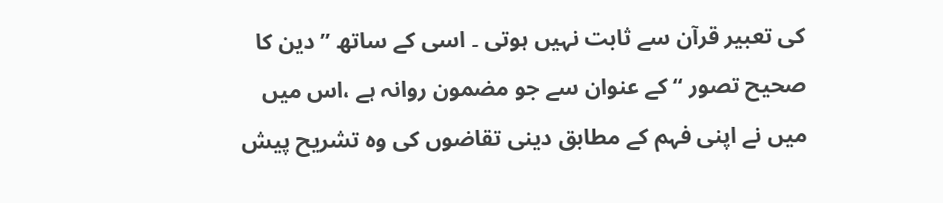کی تعبیر قرآن سے ثابت نہیں ہوتی ۔ اسی کے ساتھ ’’ دین کا صحیح تصور ‘‘ کے عنوان سے جو مضمون روانہ ہے ،اس میں میں نے اپنی فہم کے مطابق دینی تقاضوں کی وہ تشریح پیش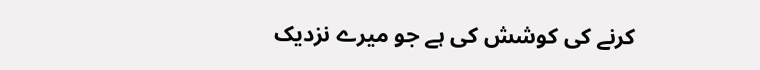کرنے کی کوشش کی ہے جو میرے نزدیک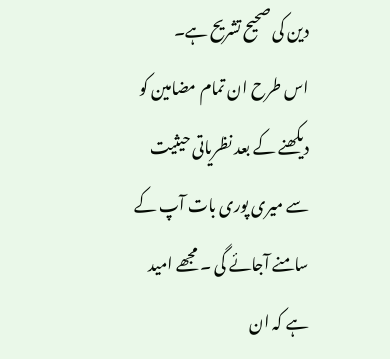دین کی صحیح تشریح ہے۔
اس طرح ان تمام مضامین کو دیکھنے کے بعد نظریاتی حیثیت سے میری پوری بات آپ کے سامنے آجائے گی ۔ مجھے امید ہے کہ ان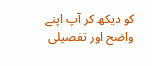کو دیکھ کر آپ اپنے واضح اور تفصیلی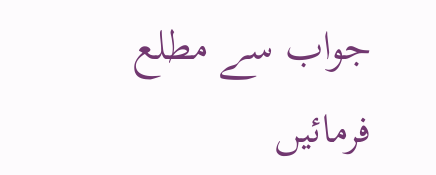جواب سے مطلع فرمائیں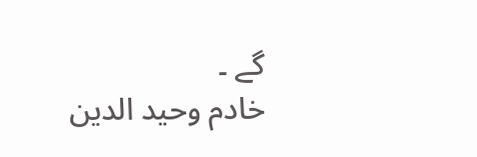گے ۔
خادم وحید الدین